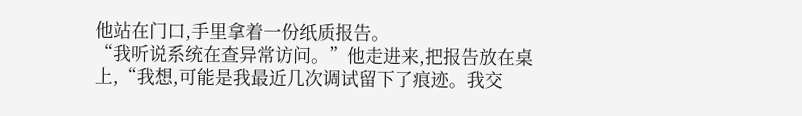他站在门口,手里拿着一份纸质报告。
“我听说系统在查异常访问。”他走进来,把报告放在桌上,“我想,可能是我最近几次调试留下了痕迹。我交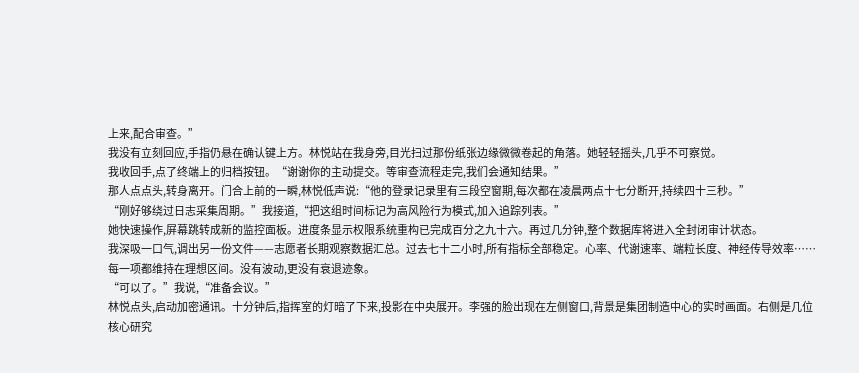上来,配合审查。”
我没有立刻回应,手指仍悬在确认键上方。林悦站在我身旁,目光扫过那份纸张边缘微微卷起的角落。她轻轻摇头,几乎不可察觉。
我收回手,点了终端上的归档按钮。“谢谢你的主动提交。等审查流程走完,我们会通知结果。”
那人点点头,转身离开。门合上前的一瞬,林悦低声说:“他的登录记录里有三段空窗期,每次都在凌晨两点十七分断开,持续四十三秒。”
“刚好够绕过日志采集周期。”我接道,“把这组时间标记为高风险行为模式,加入追踪列表。”
她快速操作,屏幕跳转成新的监控面板。进度条显示权限系统重构已完成百分之九十六。再过几分钟,整个数据库将进入全封闭审计状态。
我深吸一口气,调出另一份文件——志愿者长期观察数据汇总。过去七十二小时,所有指标全部稳定。心率、代谢速率、端粒长度、神经传导效率……每一项都维持在理想区间。没有波动,更没有衰退迹象。
“可以了。”我说,“准备会议。”
林悦点头,启动加密通讯。十分钟后,指挥室的灯暗了下来,投影在中央展开。李强的脸出现在左侧窗口,背景是集团制造中心的实时画面。右侧是几位核心研究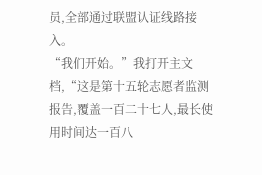员,全部通过联盟认证线路接入。
“我们开始。”我打开主文档,“这是第十五轮志愿者监测报告,覆盖一百二十七人,最长使用时间达一百八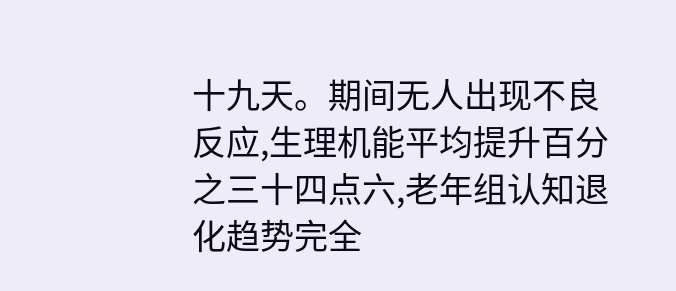十九天。期间无人出现不良反应,生理机能平均提升百分之三十四点六,老年组认知退化趋势完全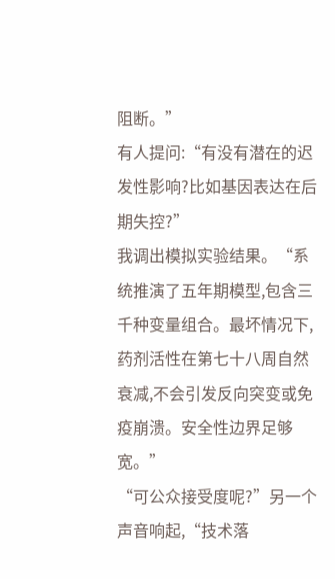阻断。”
有人提问:“有没有潜在的迟发性影响?比如基因表达在后期失控?”
我调出模拟实验结果。“系统推演了五年期模型,包含三千种变量组合。最坏情况下,药剂活性在第七十八周自然衰减,不会引发反向突变或免疫崩溃。安全性边界足够宽。”
“可公众接受度呢?”另一个声音响起,“技术落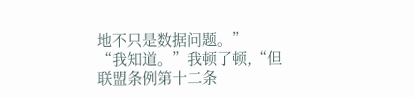地不只是数据问题。”
“我知道。”我顿了顿,“但联盟条例第十二条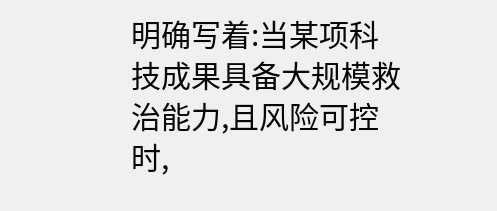明确写着:当某项科技成果具备大规模救治能力,且风险可控时,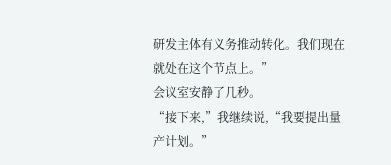研发主体有义务推动转化。我们现在就处在这个节点上。”
会议室安静了几秒。
“接下来,”我继续说,“我要提出量产计划。”